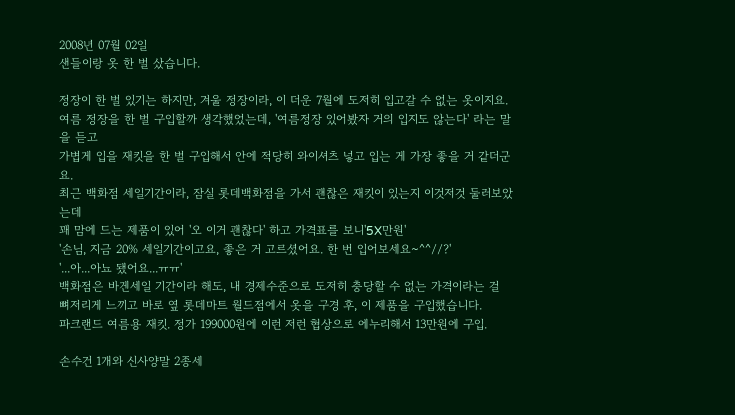2008년 07월 02일
샌들이랑 옷 한 벌 샀습니다.

정장이 한 벌 있기는 하지만, 겨울 정장이라, 이 더운 7월에 도저히 입고갈 수 없는 옷이지요.
여름 정장을 한 벌 구입할까 생각했었는데, '여름정장 있어봤자 거의 입지도 않는다' 라는 말을 듣고
가볍게 입을 재킷을 한 벌 구입해서 안에 적당히 와이셔츠 넣고 입는 게 가장 좋을 거 같더군요.
최근 백화점 세일기간이라, 잠실 롯데백화점을 가서 괜찮은 재킷이 있는지 이것저것 둘러보았는데
꽤 맘에 드는 제품이 있어 '오 이거 괜찮다' 하고 가격표를 보니'5X만원'
'손님, 지금 20% 세일기간이고요, 좋은 거 고르셨어요. 한 번 입어보세요~^^//?'
'...아...아뇨 됐어요...ㅠㅠ'
백화점은 바겐세일 기간이라 해도, 내 경제수준으로 도저히 충당할 수 없는 가격이라는 걸
뼈저리게 느끼고 바로 옆 롯데마트 월드점에서 옷을 구경 후, 이 제품을 구입했습니다.
파크랜드 여름용 재킷. 정가 199000원에 이런 저런 협상으로 에누리해서 13만원에 구입.

손수건 1개와 신사양말 2종세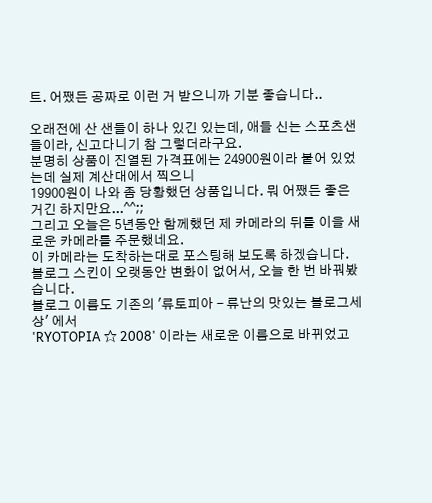트. 어쨌든 공짜로 이런 거 받으니까 기분 좋습니다..

오래전에 산 샌들이 하나 있긴 있는데, 애들 신는 스포츠샌들이라, 신고다니기 참 그렇더라구요.
분명히 상품이 진열된 가격표에는 24900원이라 붙어 있었는데 실제 계산대에서 찍으니
19900원이 나와 좀 당황했던 상품입니다. 뭐 어쨌든 좋은 거긴 하지만요...^^;;
그리고 오늘은 5년동안 함께했던 제 카메라의 뒤를 이을 새로운 카메라를 주문했네요.
이 카메라는 도착하는대로 포스팅해 보도록 하겠습니다.
블로그 스킨이 오랫동안 변화이 없어서, 오늘 한 번 바꿔봤습니다.
블로그 이름도 기존의 '류토피아 - 류난의 맛있는 블로그세상' 에서
'RYOTOPIA ☆ 2008' 이라는 새로운 이름으로 바뀌었고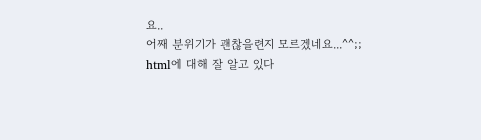요..
어째 분위기가 괜찮을련지 모르겠네요...^^;;
html에 대해 잘 알고 있다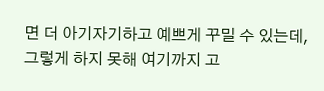면 더 아기자기하고 예쁘게 꾸밀 수 있는데,
그렇게 하지 못해 여기까지 고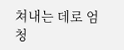쳐내는 데로 엄청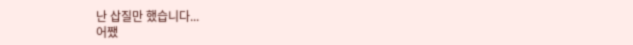난 삽질만 했습니다...
어쨌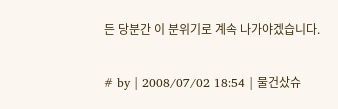든 당분간 이 분위기로 계속 나가야겠습니다.

# by | 2008/07/02 18:54 | 물건샀슈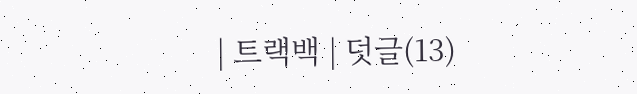| 트랙백 | 덧글(13)